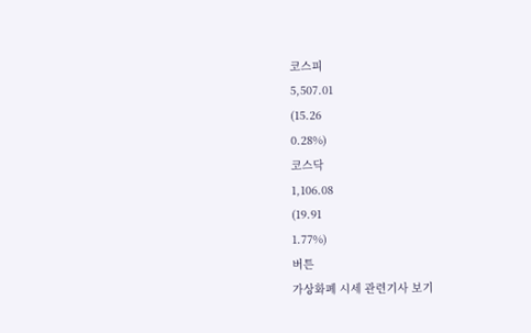코스피
5,507.01
(15.26
0.28%)
코스닥
1,106.08
(19.91
1.77%)
버튼
가상화폐 시세 관련기사 보기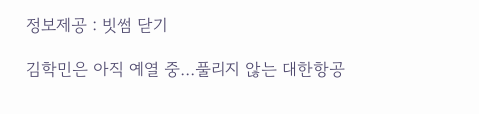정보제공 : 빗썸 닫기

김학민은 아직 예열 중…풀리지 않는 대한항공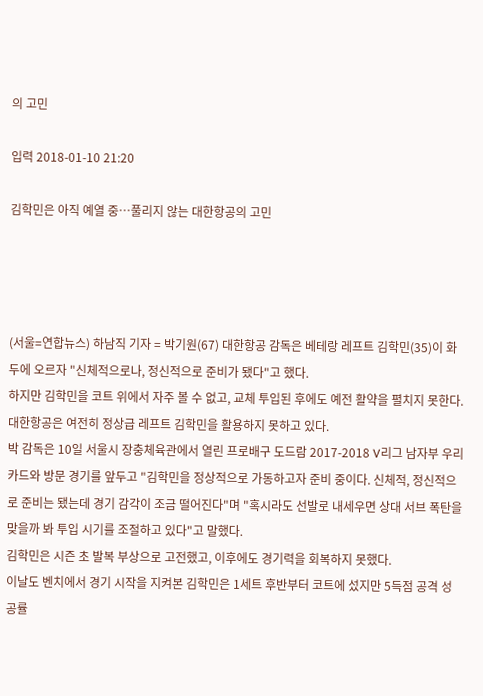의 고민

입력 2018-01-10 21:20

김학민은 아직 예열 중…풀리지 않는 대한항공의 고민




(서울=연합뉴스) 하남직 기자 = 박기원(67) 대한항공 감독은 베테랑 레프트 김학민(35)이 화두에 오르자 "신체적으로나, 정신적으로 준비가 됐다"고 했다.
하지만 김학민을 코트 위에서 자주 볼 수 없고, 교체 투입된 후에도 예전 활약을 펼치지 못한다.
대한항공은 여전히 정상급 레프트 김학민을 활용하지 못하고 있다.
박 감독은 10일 서울시 장충체육관에서 열린 프로배구 도드람 2017-2018 V리그 남자부 우리카드와 방문 경기를 앞두고 "김학민을 정상적으로 가동하고자 준비 중이다. 신체적, 정신적으로 준비는 됐는데 경기 감각이 조금 떨어진다"며 "혹시라도 선발로 내세우면 상대 서브 폭탄을 맞을까 봐 투입 시기를 조절하고 있다"고 말했다.
김학민은 시즌 초 발복 부상으로 고전했고, 이후에도 경기력을 회복하지 못했다.
이날도 벤치에서 경기 시작을 지켜본 김학민은 1세트 후반부터 코트에 섰지만 5득점 공격 성공률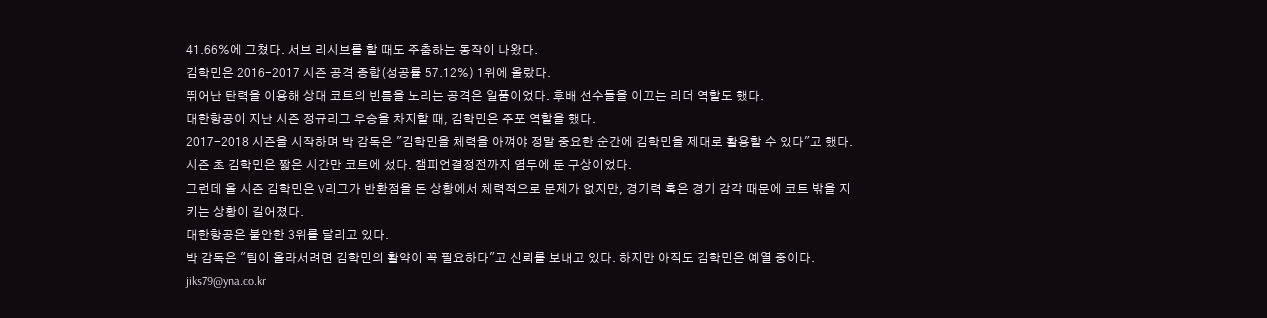41.66%에 그쳤다. 서브 리시브를 할 때도 주춤하는 동작이 나왔다.
김학민은 2016-2017 시즌 공격 종합(성공률 57.12%) 1위에 올랐다.
뛰어난 탄력을 이용해 상대 코트의 빈틈을 노리는 공격은 일품이었다. 후배 선수들을 이끄는 리더 역할도 했다.
대한항공이 지난 시즌 정규리그 우승을 차지할 때, 김학민은 주포 역할을 했다.
2017-2018 시즌을 시작하며 박 감독은 "김학민을 체력을 아껴야 정말 중요한 순간에 김학민을 제대로 활용할 수 있다"고 했다. 시즌 초 김학민은 짧은 시간만 코트에 섰다. 챔피언결정전까지 염두에 둔 구상이었다.
그런데 올 시즌 김학민은 V리그가 반환점을 돈 상황에서 체력적으로 문제가 없지만, 경기력 혹은 경기 감각 때문에 코트 밖을 지키는 상황이 길어졌다.
대한항공은 불안한 3위를 달리고 있다.
박 감독은 "팀이 올라서려면 김학민의 활약이 꼭 필요하다"고 신뢰를 보내고 있다. 하지만 아직도 김학민은 예열 중이다.
jiks79@yna.co.kr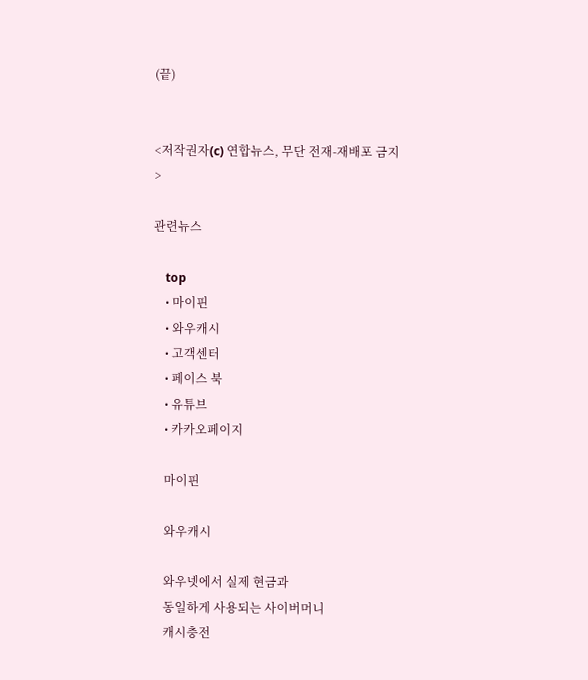(끝)


<저작권자(c) 연합뉴스, 무단 전재-재배포 금지>

관련뉴스

    top
    • 마이핀
    • 와우캐시
    • 고객센터
    • 페이스 북
    • 유튜브
    • 카카오페이지

    마이핀

    와우캐시

    와우넷에서 실제 현금과
    동일하게 사용되는 사이버머니
    캐시충전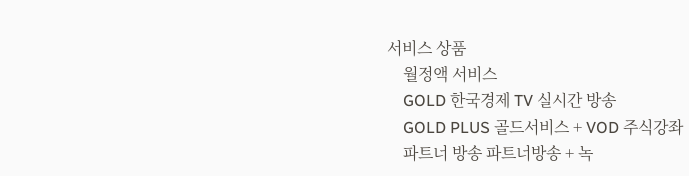서비스 상품
    월정액 서비스
    GOLD 한국경제 TV 실시간 방송
    GOLD PLUS 골드서비스 + VOD 주식강좌
    파트너 방송 파트너방송 + 녹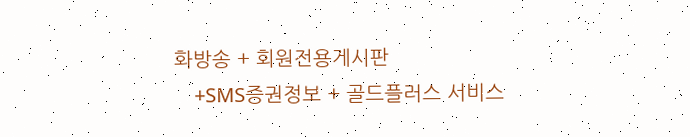화방송 + 회원전용게시판
    +SMS증권정보 + 골드플러스 서비스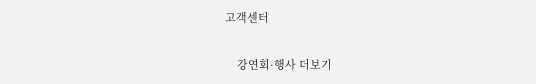고객센터

    강연회·행사 더보기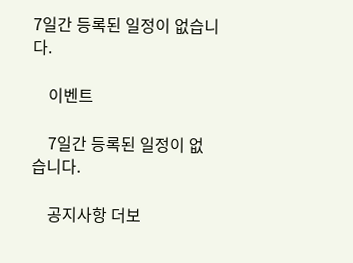7일간 등록된 일정이 없습니다.

    이벤트

    7일간 등록된 일정이 없습니다.

    공지사항 더보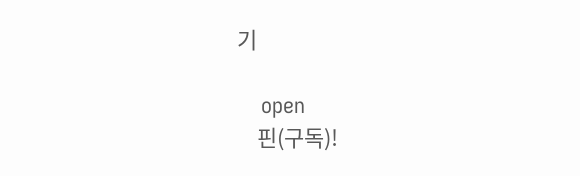기

    open
    핀(구독)!